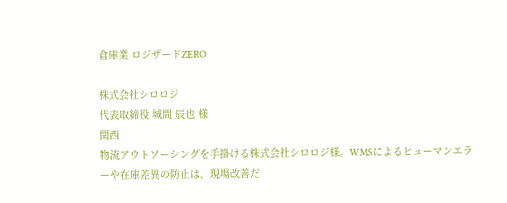倉庫業 ロジザードZERO

株式会社シロロジ
代表取締役 城間 辰也 様
関西
物流アウトソーシングを手掛ける株式会社シロロジ様。WMSによるヒューマンエラーや在庫差異の防止は、現場改善だ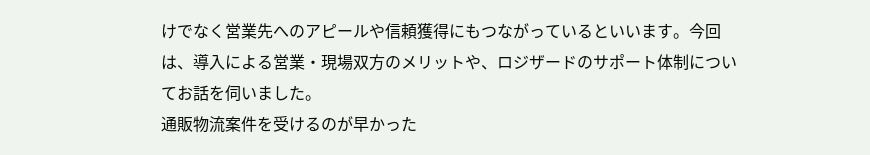けでなく営業先へのアピールや信頼獲得にもつながっているといいます。今回は、導入による営業・現場双方のメリットや、ロジザードのサポート体制についてお話を伺いました。
通販物流案件を受けるのが早かった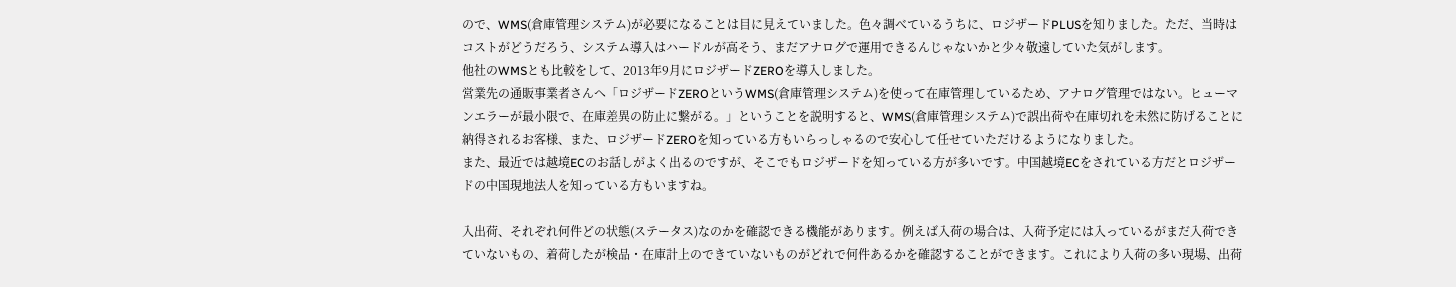ので、WMS(倉庫管理システム)が必要になることは目に見えていました。色々調べているうちに、ロジザードPLUSを知りました。ただ、当時はコストがどうだろう、システム導入はハードルが高そう、まだアナログで運用できるんじゃないかと少々敬遠していた気がします。
他社のWMSとも比較をして、2013年9月にロジザードZEROを導入しました。
営業先の通販事業者さんへ「ロジザードZEROというWMS(倉庫管理システム)を使って在庫管理しているため、アナログ管理ではない。ヒューマンエラーが最小限で、在庫差異の防止に繋がる。」ということを説明すると、WMS(倉庫管理システム)で誤出荷や在庫切れを未然に防げることに納得されるお客様、また、ロジザードZEROを知っている方もいらっしゃるので安心して任せていただけるようになりました。
また、最近では越境ECのお話しがよく出るのですが、そこでもロジザードを知っている方が多いです。中国越境ECをされている方だとロジザードの中国現地法人を知っている方もいますね。

入出荷、それぞれ何件どの状態(ステータス)なのかを確認できる機能があります。例えば入荷の場合は、入荷予定には入っているがまだ入荷できていないもの、着荷したが検品・在庫計上のできていないものがどれで何件あるかを確認することができます。これにより入荷の多い現場、出荷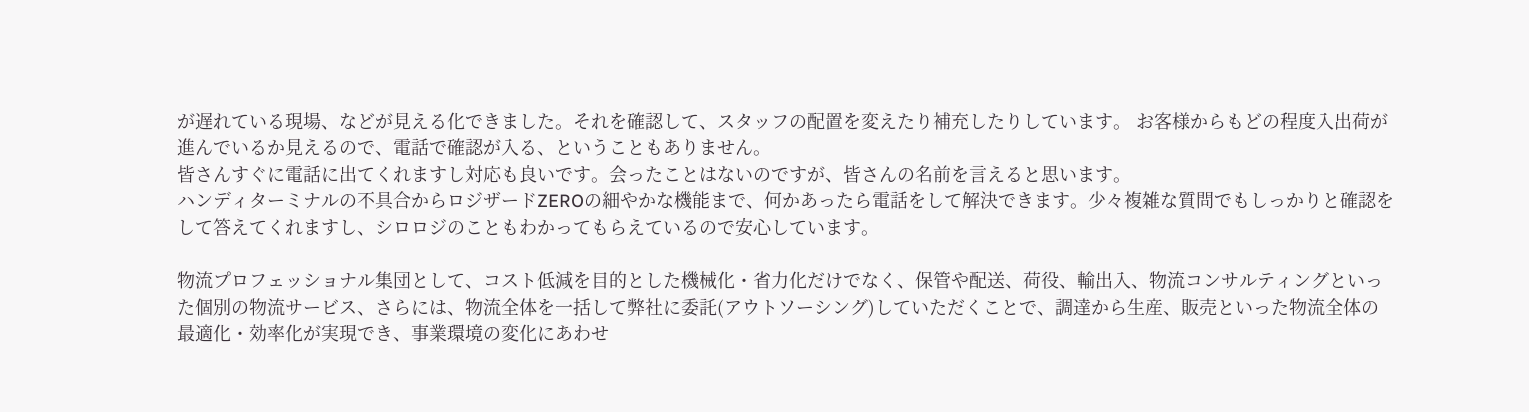が遅れている現場、などが見える化できました。それを確認して、スタッフの配置を変えたり補充したりしています。 お客様からもどの程度入出荷が進んでいるか見えるので、電話で確認が入る、ということもありません。
皆さんすぐに電話に出てくれますし対応も良いです。会ったことはないのですが、皆さんの名前を言えると思います。
ハンディターミナルの不具合からロジザードZEROの細やかな機能まで、何かあったら電話をして解決できます。少々複雑な質問でもしっかりと確認をして答えてくれますし、シロロジのこともわかってもらえているので安心しています。

物流プロフェッショナル集団として、コスト低減を目的とした機械化・省力化だけでなく、保管や配送、荷役、輸出入、物流コンサルティングといった個別の物流サービス、さらには、物流全体を一括して弊社に委託(アウトソーシング)していただくことで、調達から生産、販売といった物流全体の最適化・効率化が実現でき、事業環境の変化にあわせ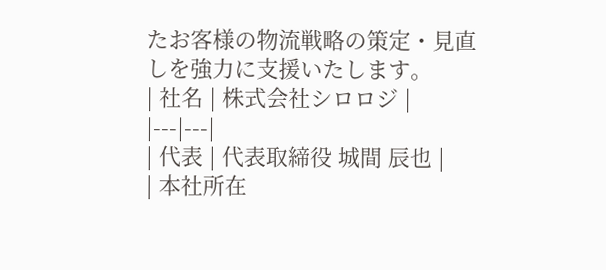たお客様の物流戦略の策定・見直しを強力に支援いたします。
| 社名 | 株式会社シロロジ |
|---|---|
| 代表 | 代表取締役 城間 辰也 |
| 本社所在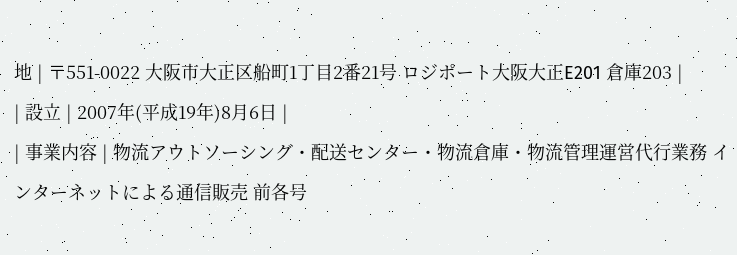地 | 〒551-0022 大阪市大正区船町1丁目2番21号 ロジポート大阪大正E201 倉庫203 |
| 設立 | 2007年(平成19年)8月6日 |
| 事業内容 | 物流アウトソーシング・配送センター・物流倉庫・物流管理運営代行業務 インターネットによる通信販売 前各号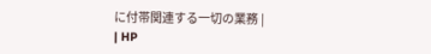に付帯関連する一切の業務 |
| HP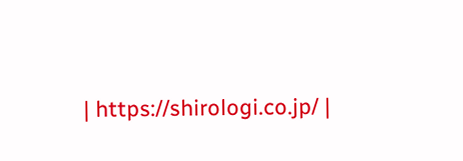| https://shirologi.co.jp/ |